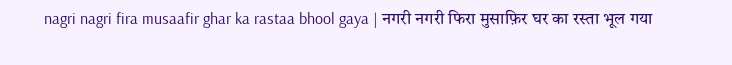nagri nagri fira musaafir ghar ka rastaa bhool gaya | नगरी नगरी फिरा मुसाफ़िर घर का रस्ता भूल गया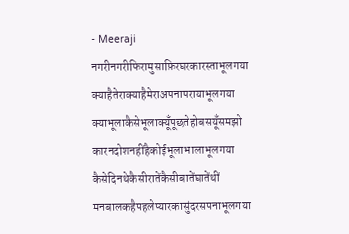- Meeraji
नगरीनगरीफिरामुसाफ़िरघरकारस्ताभूलगया
क्याहैतेराक्याहैमेराअपनापरायाभूलगया
क्याभूलाकैसेभूलाक्यूँपूछतेहोबसयूँसमझो
कारनदोशनहींहैकोईभूलाभालाभूलगया
कैसेदिनथेकैसीरातेंकैसीबातेंघातेंथीं
मनबालकहैपहलेप्यारकासुंदरसपनाभूलगया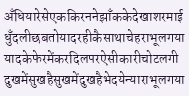अँधियारेसेएककिरननेझाँककेदेखाशरमाई
धुँदलीछबतोयादरहीकैसाथाचेहराभूलगया
यादकेफेरमेंकरदिलपरऐसीकारीचोटलगी
दुखमेंसुखहैसुखमेंदुखहैभेदयेन्याराभूलगया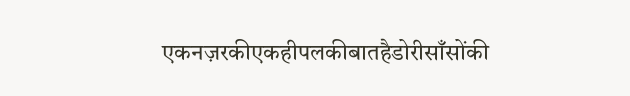एकनज़रकीएकहीपलकीबातहैडोरीसाँसोंकी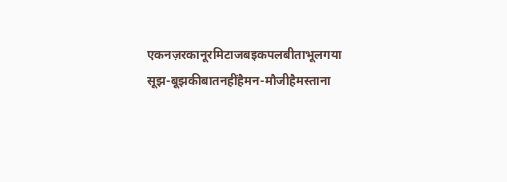एकनज़रकानूरमिटाजबइकपलबीताभूलगया
सूझ-बूझकीबातनहींहैमन-मौजीहैमस्ताना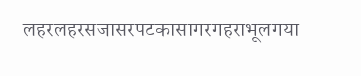लहरलहरसजासरपटकासागरगहराभूलगया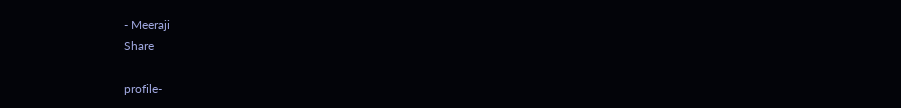- Meeraji
Share

profile-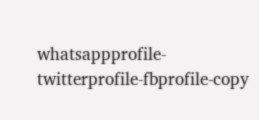whatsappprofile-twitterprofile-fbprofile-copy